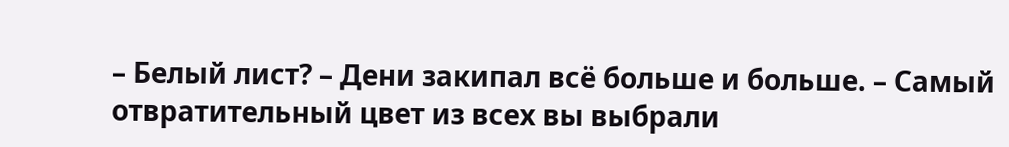– Белый лист? – Дени закипал всё больше и больше. – Самый отвратительный цвет из всех вы выбрали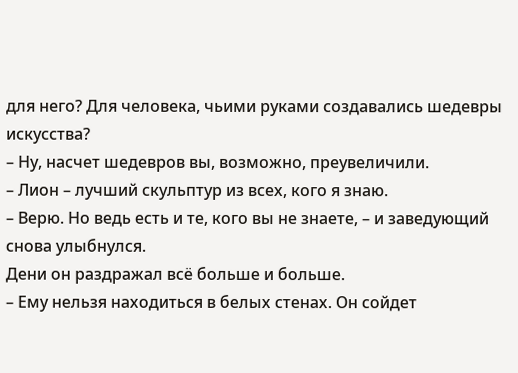для него? Для человека, чьими руками создавались шедевры искусства?
– Ну, насчет шедевров вы, возможно, преувеличили.
– Лион – лучший скульптур из всех, кого я знаю.
– Верю. Но ведь есть и те, кого вы не знаете, – и заведующий снова улыбнулся.
Дени он раздражал всё больше и больше.
– Ему нельзя находиться в белых стенах. Он сойдет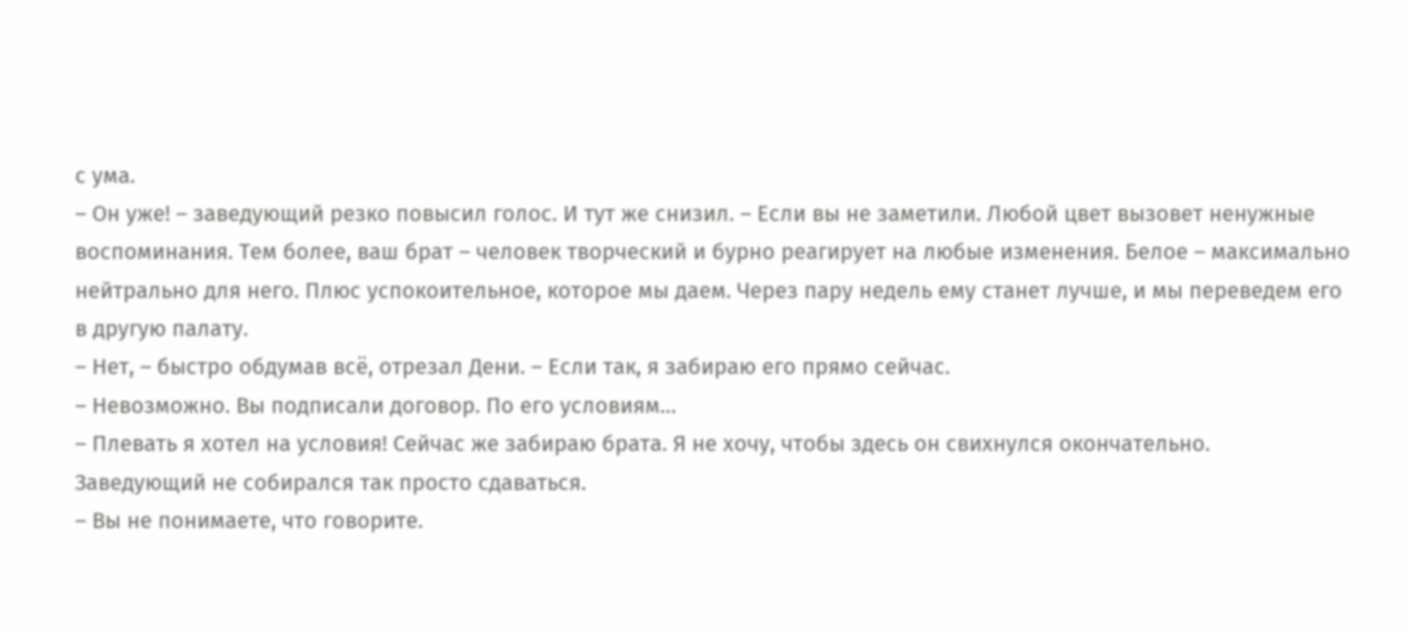с ума.
– Он уже! – заведующий резко повысил голос. И тут же снизил. – Если вы не заметили. Любой цвет вызовет ненужные воспоминания. Тем более, ваш брат – человек творческий и бурно реагирует на любые изменения. Белое – максимально нейтрально для него. Плюс успокоительное, которое мы даем. Через пару недель ему станет лучше, и мы переведем его в другую палату.
– Нет, – быстро обдумав всё, отрезал Дени. – Если так, я забираю его прямо сейчас.
– Невозможно. Вы подписали договор. По его условиям…
– Плевать я хотел на условия! Сейчас же забираю брата. Я не хочу, чтобы здесь он свихнулся окончательно.
Заведующий не собирался так просто сдаваться.
– Вы не понимаете, что говорите.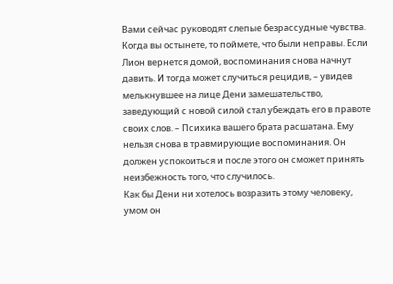Вами сейчас руководят слепые безрассудные чувства. Когда вы остынете, то поймете, что были неправы. Если Лион вернется домой, воспоминания снова начнут давить. И тогда может случиться рецидив, – увидев мелькнувшее на лице Дени замешательство, заведующий с новой силой стал убеждать его в правоте своих слов. – Психика вашего брата расшатана. Ему нельзя снова в травмирующие воспоминания. Он должен успокоиться и после этого он сможет принять неизбежность того, что случилось.
Как бы Дени ни хотелось возразить этому человеку, умом он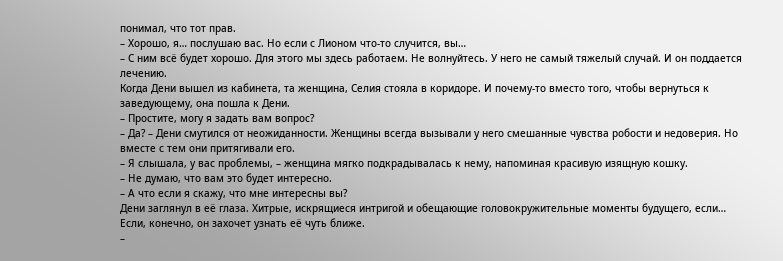понимал, что тот прав.
– Хорошо, я… послушаю вас. Но если с Лионом что-то случится, вы…
– С ним всё будет хорошо. Для этого мы здесь работаем. Не волнуйтесь. У него не самый тяжелый случай. И он поддается лечению.
Когда Дени вышел из кабинета, та женщина, Селия стояла в коридоре. И почему-то вместо того, чтобы вернуться к заведующему, она пошла к Дени.
– Простите, могу я задать вам вопрос?
– Да? – Дени смутился от неожиданности. Женщины всегда вызывали у него смешанные чувства робости и недоверия. Но вместе с тем они притягивали его.
– Я слышала, у вас проблемы, – женщина мягко подкрадывалась к нему, напоминая красивую изящную кошку.
– Не думаю, что вам это будет интересно.
– А что если я скажу, что мне интересны вы?
Дени заглянул в её глаза. Хитрые, искрящиеся интригой и обещающие головокружительные моменты будущего, если…
Если, конечно, он захочет узнать её чуть ближе.
–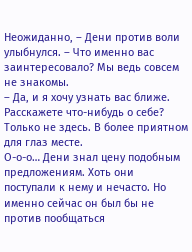Неожиданно, – Дени против воли улыбнулся. – Что именно вас заинтересовало? Мы ведь совсем не знакомы.
– Да, и я хочу узнать вас ближе. Расскажете что-нибудь о себе? Только не здесь. В более приятном для глаз месте.
О-о-о… Дени знал цену подобным предложениям. Хоть они поступали к нему и нечасто. Но именно сейчас он был бы не против пообщаться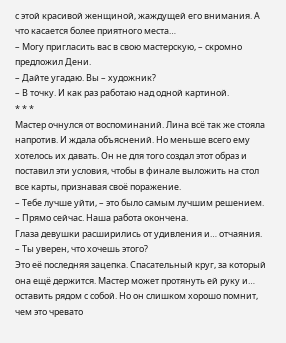с этой красивой женщиной, жаждущей его внимания. А что касается более приятного места…
– Могу пригласить вас в свою мастерскую, – скромно предложил Дени.
– Дайте угадаю. Вы – художник?
– В точку. И как раз работаю над одной картиной.
* * *
Мастер очнулся от воспоминаний. Лина всё так же стояла напротив. И ждала объяснений. Но меньше всего ему хотелось их давать. Он не для того создал этот образ и поставил эти условия, чтобы в финале выложить на стол все карты, признавая своё поражение.
– Тебе лучше уйти, – это было самым лучшим решением. – Прямо сейчас. Наша работа окончена.
Глаза девушки расширились от удивления и… отчаяния.
– Ты уверен, что хочешь этого?
Это её последняя зацепка. Спасательный круг, за который она ещё держится. Мастер может протянуть ей руку и… оставить рядом с собой. Но он слишком хорошо помнит, чем это чревато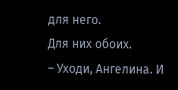для него.
Для них обоих.
– Уходи, Ангелина. И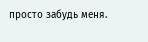просто забудь меня.